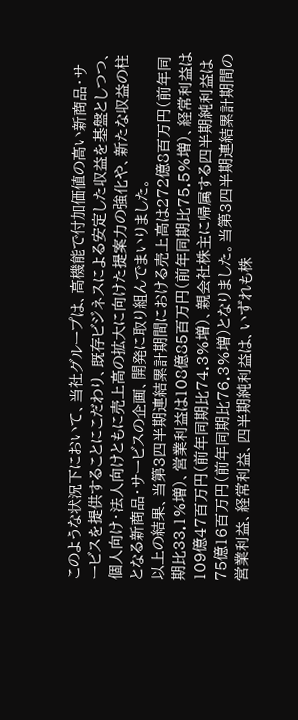このような状況下において、当社グループは、高機能で付加価値の高い新商品・サービスを提供することにこだわり、既存ビジネスによる安定した収益を基盤としつつ、個人向け・法人向けともに売上高の拡大に向けた提案力の強化や、新たな収益の柱となる新商品・サービスの企画、開発に取り組んでまいりました。
以上の結果、当第3四半期連結累計期間における売上高は272億8百万円(前年同期比33.1%増)、営業利益は108億85百万円(前年同期比75.5%増)、経常利益は109億47百万円(前年同期比74.3%増)、親会社株主に帰属する四半期純利益は75億16百万円(前年同期比76.3%増)となりました。当第3四半期連結累計期間の営業利益、経常利益、四半期純利益は、いずれも株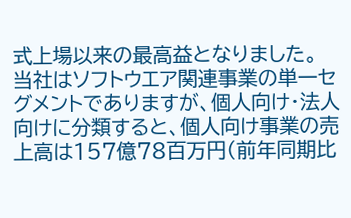式上場以来の最高益となりました。
当社はソフトウエア関連事業の単一セグメントでありますが、個人向け・法人向けに分類すると、個人向け事業の売上高は157億78百万円(前年同期比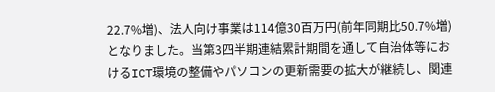22.7%増)、法人向け事業は114億30百万円(前年同期比50.7%増)となりました。当第3四半期連結累計期間を通して自治体等におけるICT環境の整備やパソコンの更新需要の拡大が継続し、関連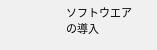ソフトウエアの導入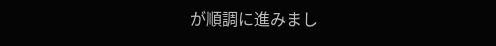が順調に進みまし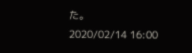た。
2020/02/14 16:00